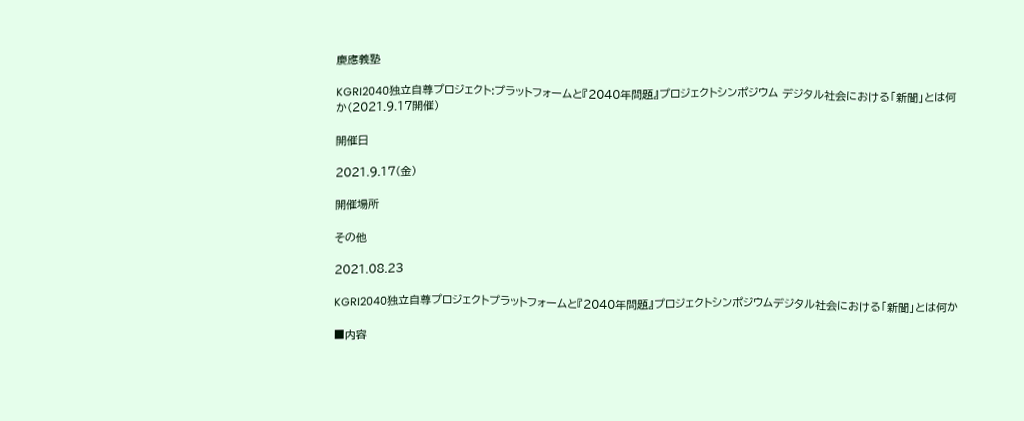慶應義塾

KGRI2040独立自尊プロジェクト:プラットフォームと『2040年問題』プロジェクトシンポジウム デジタル社会における「新聞」とは何か(2021.9.17開催)

開催日

2021.9.17(金)

開催場所

その他

2021.08.23

KGRI2040独立自尊プロジェクトプラットフォームと『2040年問題』プロジェクトシンポジウムデジタル社会における「新聞」とは何か

■内容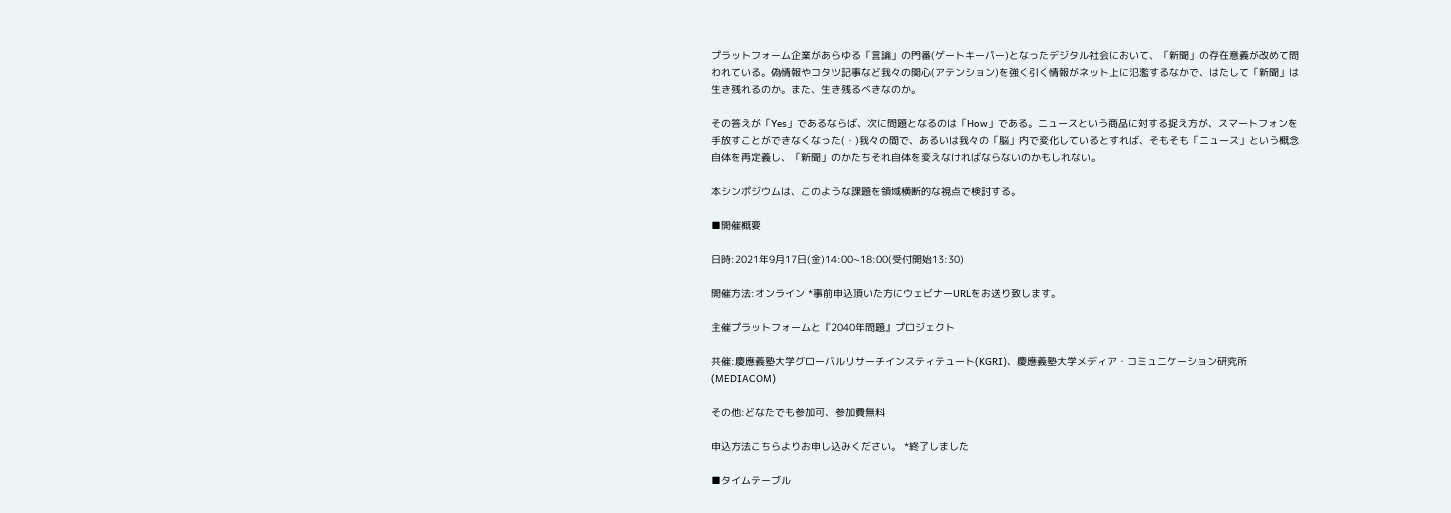プラットフォーム企業があらゆる「言論」の門番(ゲートキーパー)となったデジタル社会において、「新聞」の存在意義が改めて問われている。偽情報やコタツ記事など我々の関心(アテンション)を強く引く情報がネット上に氾濫するなかで、はたして「新聞」は生き残れるのか。また、生き残るべきなのか。

その答えが「Yes」であるならば、次に問題となるのは「How」である。ニュースという商品に対する捉え方が、スマートフォンを手放すことができなくなった(・)我々の間で、あるいは我々の「脳」内で変化しているとすれば、そもそも「ニュース」という概念自体を再定義し、「新聞」のかたちそれ自体を変えなければならないのかもしれない。

本シンポジウムは、このような課題を領域横断的な視点で検討する。

■開催概要

日時:2021年9月17日(金)14:00~18:00(受付開始13:30)

開催方法:オンライン *事前申込頂いた方にウェビナーURLをお送り致します。

主催プラットフォームと『2040年問題』プロジェクト

共催:慶應義塾大学グローバルリサーチインスティテュート(KGRI)、慶應義塾大学メディア・コミュニケーション研究所(MEDIACOM)

その他:どなたでも参加可、参加費無料

申込方法こちらよりお申し込みください。 *終了しました

■タイムテーブル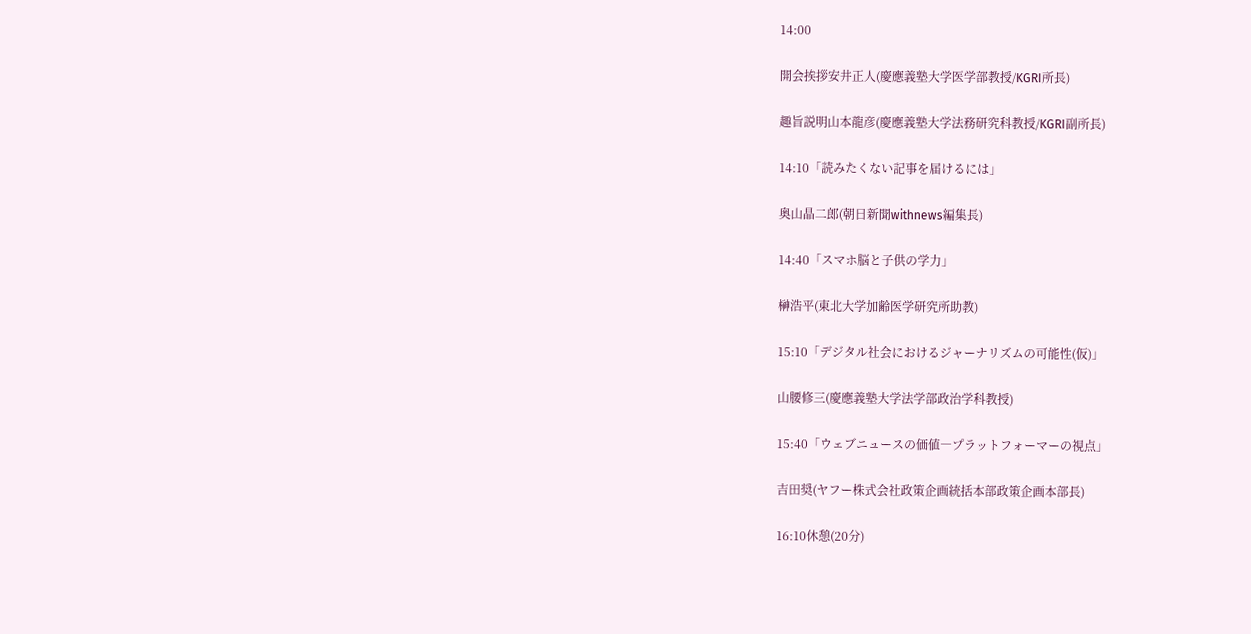14:00

開会挨拶安井正人(慶應義塾大学医学部教授/KGRI所長)

趣旨説明山本龍彦(慶應義塾大学法務研究科教授/KGRI副所長)

14:10「読みたくない記事を届けるには」

奥山晶二郎(朝日新聞withnews編集長)

14:40「スマホ脳と子供の学力」

榊浩平(東北大学加齢医学研究所助教)

15:10「デジタル社会におけるジャーナリズムの可能性(仮)」

山腰修三(慶應義塾大学法学部政治学科教授)

15:40「ウェブニュースの価値―プラットフォーマーの視点」

吉田奨(ヤフー株式会社政策企画統括本部政策企画本部長)

16:10休憩(20分)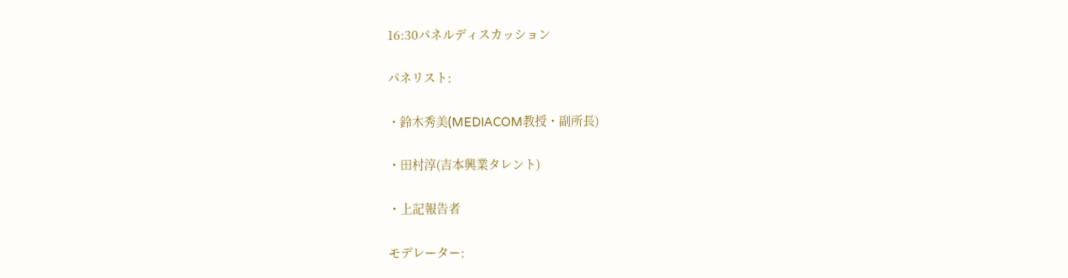16:30パネルディスカッション

パネリスト:

・鈴木秀美(MEDIACOM教授・副所長)

・田村淳(吉本興業タレント)

・上記報告者

モデレーター: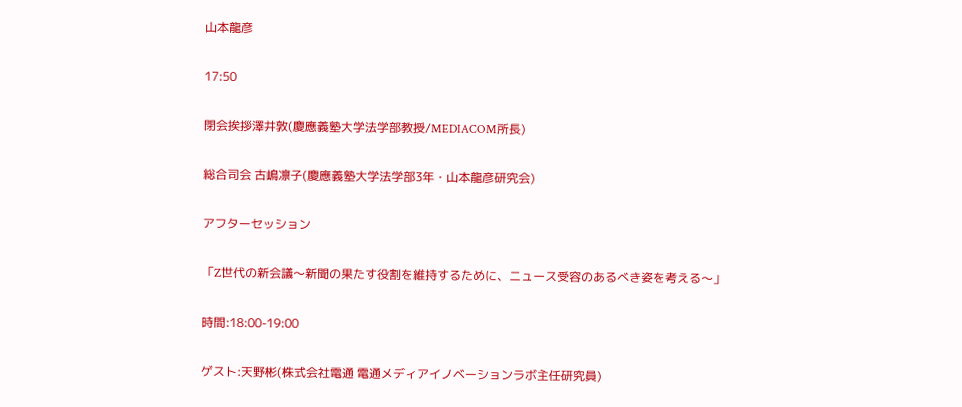山本龍彦

17:50

閉会挨拶澤井敦(慶應義塾大学法学部教授/MEDIACOM所長)

総合司会 古嶋凛子(慶應義塾大学法学部3年・山本龍彦研究会)

アフターセッション

「Z世代の新会議〜新聞の果たす役割を維持するために、ニュース受容のあるべき姿を考える〜」

時間:18:00-19:00

ゲスト:天野彬(株式会社電通 電通メディアイノベーションラボ主任研究員)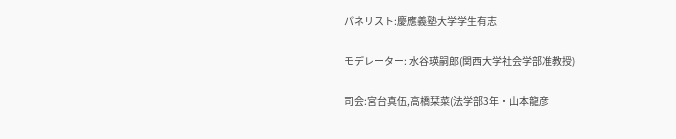パネリスト:慶應義塾大学学生有志

モデレーター: 水谷瑛嗣郎(関西大学社会学部准教授)

司会:宮台真伍,高橋栞菜(法学部3年・山本龍彦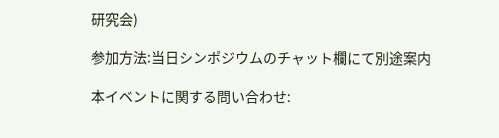研究会)

参加方法:当日シンポジウムのチャット欄にて別途案内

本イベントに関する問い合わせ: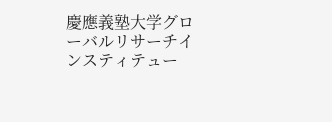慶應義塾大学グローバルリサーチインスティテュー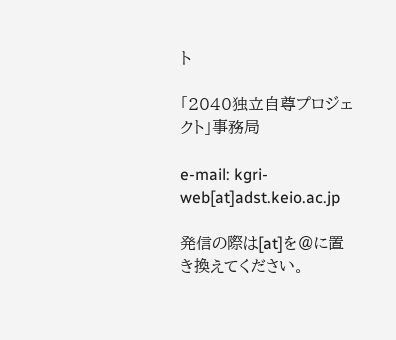ト

「2040独立自尊プロジェクト」事務局

e-mail: kgri-web[at]adst.keio.ac.jp

発信の際は[at]を@に置き換えてください。